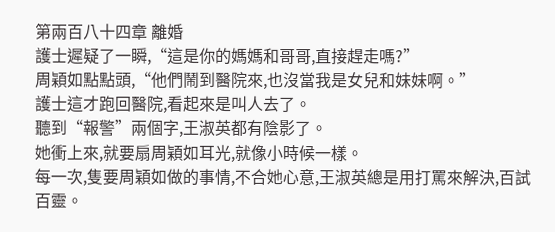第兩百八十四章 離婚
護士遲疑了一瞬,“這是你的媽媽和哥哥,直接趕走嗎?”
周穎如點點頭,“他們鬧到醫院來,也沒當我是女兒和妹妹啊。”
護士這才跑回醫院,看起來是叫人去了。
聽到“報警”兩個字,王淑英都有陰影了。
她衝上來,就要扇周穎如耳光,就像小時候一樣。
每一次,隻要周穎如做的事情,不合她心意,王淑英總是用打罵來解決,百試百靈。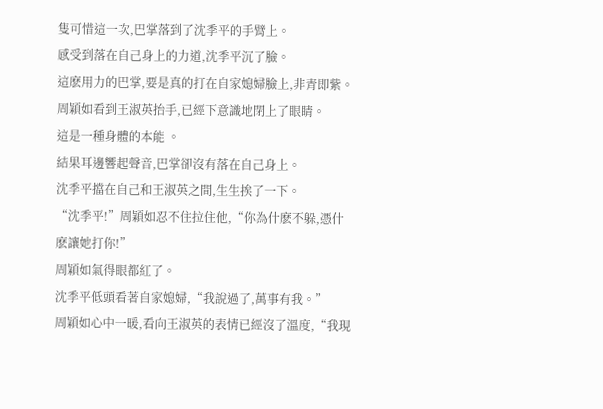隻可惜這一次,巴掌落到了沈季平的手臂上。
感受到落在自己身上的力道,沈季平沉了臉。
這麽用力的巴掌,要是真的打在自家媳婦臉上,非青即紫。
周穎如看到王淑英抬手,已經下意識地閉上了眼睛。
這是一種身體的本能 。
結果耳邊響起聲音,巴掌卻沒有落在自己身上。
沈季平擋在自己和王淑英之間,生生挨了一下。
“沈季平!”周穎如忍不住拉住他,“你為什麽不躲,憑什麽讓她打你!”
周穎如氣得眼都紅了。
沈季平低頭看著自家媳婦,“我說過了,萬事有我。”
周穎如心中一暖,看向王淑英的表情已經沒了溫度,“我現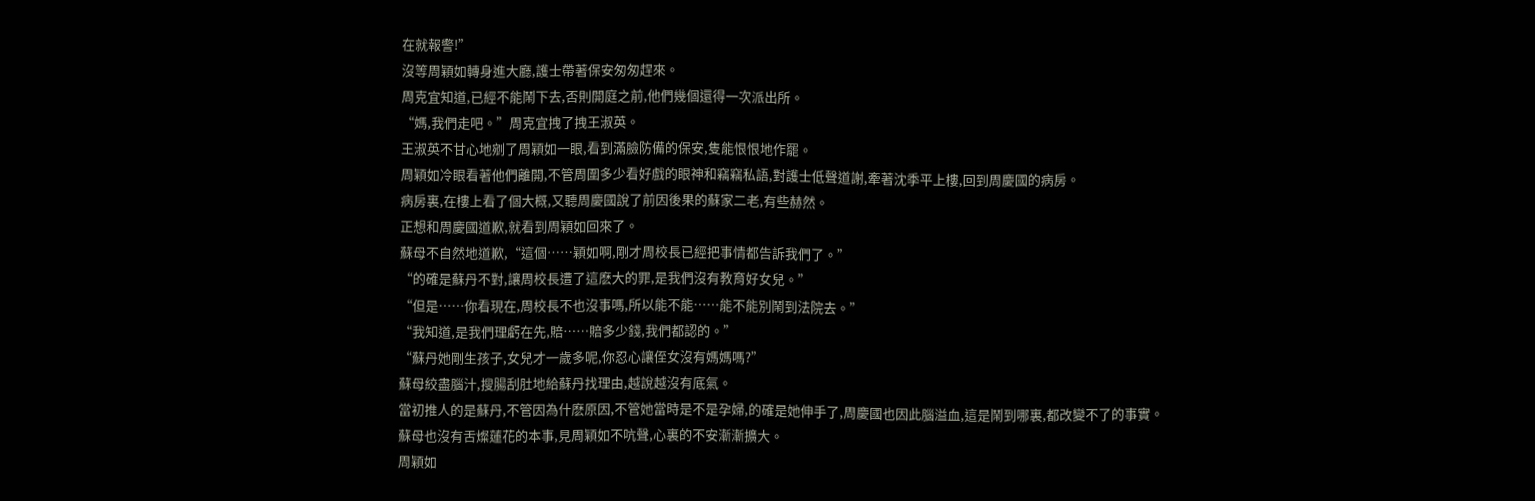在就報警!”
沒等周穎如轉身進大廳,護士帶著保安匆匆趕來。
周克宜知道,已經不能鬧下去,否則開庭之前,他們幾個還得一次派出所。
“媽,我們走吧。”周克宜拽了拽王淑英。
王淑英不甘心地剜了周穎如一眼,看到滿臉防備的保安,隻能恨恨地作罷。
周穎如冷眼看著他們離開,不管周圍多少看好戲的眼神和竊竊私語,對護士低聲道謝,牽著沈季平上樓,回到周慶國的病房。
病房裏,在樓上看了個大概,又聽周慶國說了前因後果的蘇家二老,有些赫然。
正想和周慶國道歉,就看到周穎如回來了。
蘇母不自然地道歉,“這個……穎如啊,剛才周校長已經把事情都告訴我們了。”
“的確是蘇丹不對,讓周校長遭了這麽大的罪,是我們沒有教育好女兒。”
“但是……你看現在,周校長不也沒事嗎,所以能不能……能不能別鬧到法院去。”
“我知道,是我們理虧在先,賠……賠多少錢,我們都認的。”
“蘇丹她剛生孩子,女兒才一歲多呢,你忍心讓侄女沒有媽媽嗎?”
蘇母絞盡腦汁,搜腸刮肚地給蘇丹找理由,越說越沒有底氣。
當初推人的是蘇丹,不管因為什麽原因,不管她當時是不是孕婦,的確是她伸手了,周慶國也因此腦溢血,這是鬧到哪裏,都改變不了的事實。
蘇母也沒有舌燦蓮花的本事,見周穎如不吭聲,心裏的不安漸漸擴大。
周穎如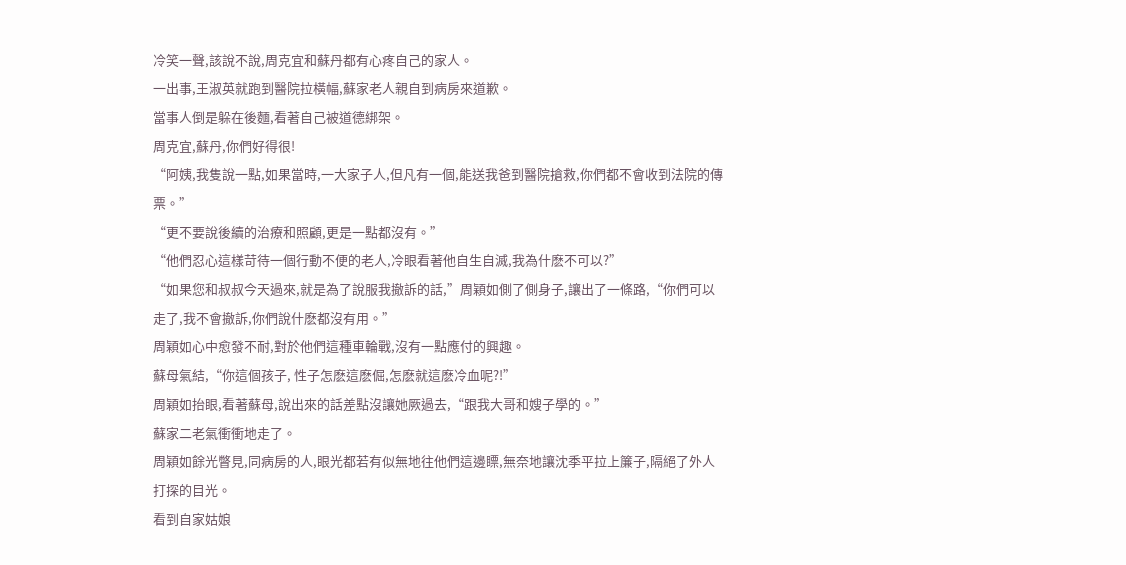冷笑一聲,該說不說,周克宜和蘇丹都有心疼自己的家人。
一出事,王淑英就跑到醫院拉橫幅,蘇家老人親自到病房來道歉。
當事人倒是躲在後麵,看著自己被道德綁架。
周克宜,蘇丹,你們好得很!
“阿姨,我隻說一點,如果當時,一大家子人,但凡有一個,能送我爸到醫院搶救,你們都不會收到法院的傳票。”
“更不要說後續的治療和照顧,更是一點都沒有。”
“他們忍心這樣苛待一個行動不便的老人,冷眼看著他自生自滅,我為什麽不可以?”
“如果您和叔叔今天過來,就是為了說服我撤訴的話,”周穎如側了側身子,讓出了一條路,“你們可以走了,我不會撤訴,你們說什麽都沒有用。”
周穎如心中愈發不耐,對於他們這種車輪戰,沒有一點應付的興趣。
蘇母氣結,“你這個孩子, 性子怎麽這麽倔,怎麽就這麽冷血呢?!”
周穎如抬眼,看著蘇母,說出來的話差點沒讓她厥過去,“跟我大哥和嫂子學的。”
蘇家二老氣衝衝地走了。
周穎如餘光瞥見,同病房的人,眼光都若有似無地往他們這邊瞟,無奈地讓沈季平拉上簾子,隔絕了外人打探的目光。
看到自家姑娘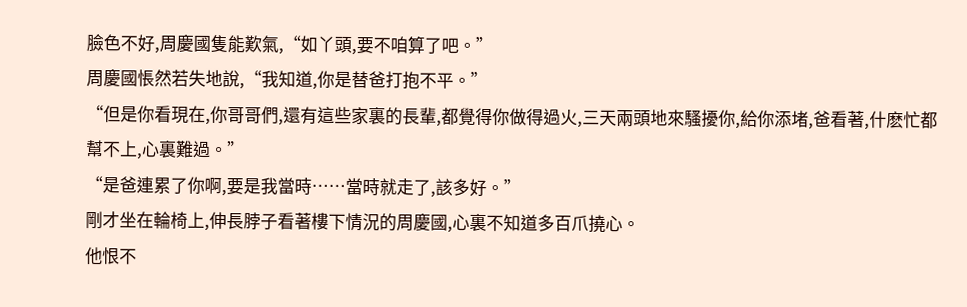臉色不好,周慶國隻能歎氣,“如丫頭,要不咱算了吧。”
周慶國悵然若失地說,“我知道,你是替爸打抱不平。”
“但是你看現在,你哥哥們,還有這些家裏的長輩,都覺得你做得過火,三天兩頭地來騷擾你,給你添堵,爸看著,什麽忙都幫不上,心裏難過。”
“是爸連累了你啊,要是我當時……當時就走了,該多好。”
剛才坐在輪椅上,伸長脖子看著樓下情況的周慶國,心裏不知道多百爪撓心。
他恨不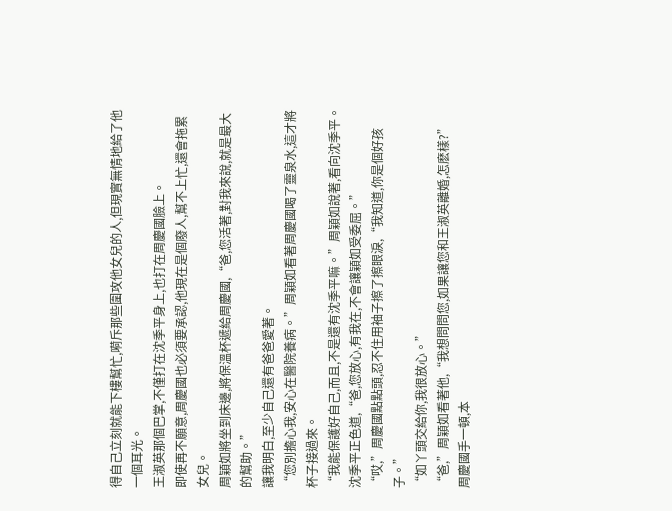得自己立刻就能下樓幫忙,嗬斥那些圍攻他女兒的人,但現實無情地給了他一個耳光。
王淑英那個巴掌,不僅打在沈季平身上,也打在周慶國臉上。
即使再不願意,周慶國也必須要承認,他現在是個廢人,幫不上忙,還會拖累女兒。
周穎如將坐到床邊,將保溫杯遞給周慶國,“爸,您活著,對我來說,就是最大的幫助。”
讓我明白,至少自己還有爸爸愛著。
“您別擔心我,安心在醫院養病。”周穎如看著周慶國喝了靈泉水,這才將杯子接過來。
“我能保護好自己,而且,不是還有沈季平嘛。”周穎如說著,看向沈季平。
沈季平正色道,“爸,您放心,有我在,不會讓穎如受委屈。”
“哎,”周慶國點點頭,忍不住用袖子擦了擦眼淚,“我知道,你是個好孩子。”
“如丫頭交給你,我很放心。”
“爸,”周穎如看著他,“我想問問您,如果讓您和王淑英離婚,怎麽樣?”
周慶國手一頓,本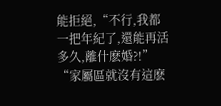能拒絕,“不行,我都一把年紀了,還能再活多久,離什麽婚?!”
“家屬區就沒有這麽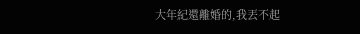大年紀還離婚的,我丟不起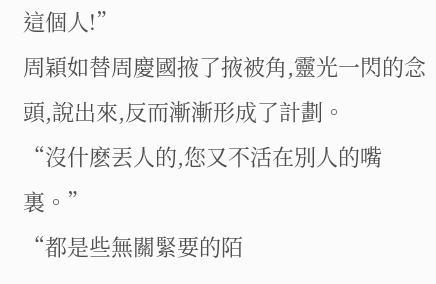這個人!”
周穎如替周慶國掖了掖被角,靈光一閃的念頭,說出來,反而漸漸形成了計劃。
“沒什麽丟人的,您又不活在別人的嘴裏。”
“都是些無關緊要的陌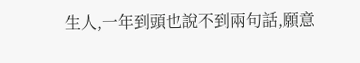生人,一年到頭也說不到兩句話,願意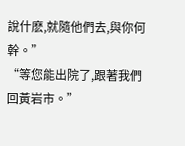說什麽,就隨他們去,與你何幹。”
“等您能出院了,跟著我們回黃岩市。”